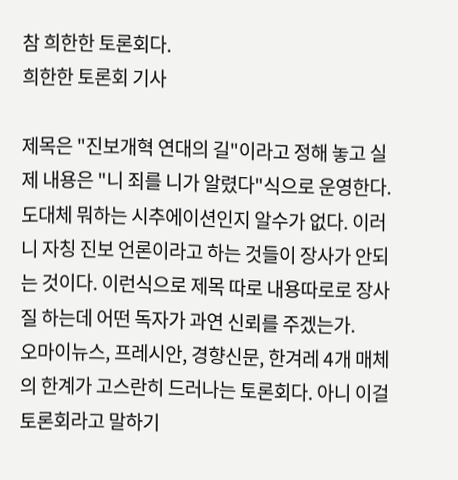참 희한한 토론회다.
희한한 토론회 기사

제목은 "진보개혁 연대의 길"이라고 정해 놓고 실제 내용은 "니 죄를 니가 알렸다"식으로 운영한다. 도대체 뭐하는 시추에이션인지 알수가 없다. 이러니 자칭 진보 언론이라고 하는 것들이 장사가 안되는 것이다. 이런식으로 제목 따로 내용따로로 장사질 하는데 어떤 독자가 과연 신뢰를 주겠는가.
오마이뉴스, 프레시안, 경향신문, 한겨레 4개 매체의 한계가 고스란히 드러나는 토론회다. 아니 이걸 토론회라고 말하기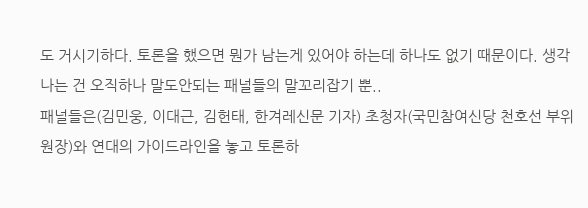도 거시기하다. 토론을 했으면 뭔가 남는게 있어야 하는데 하나도 없기 때문이다. 생각나는 건 오직하나 말도안되는 패널들의 말꼬리잡기 뿐..
패널들은(김민웅, 이대근, 김헌태, 한겨레신문 기자) 초청자(국민참여신당 천호선 부위원장)와 연대의 가이드라인을 놓고 토론하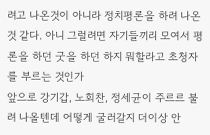려고 나온것이 아니라 정치평론을 하려 나온것 같다. 아니 그럴려면 자기들끼리 모여서 평론을 하던 굿을 하던 하지 뭐할라고 초청자를 부르는 것인가
앞으로 강기갑, 노회찬, 정세균이 주르르 불려 나올텐데 어떻게 굴러갈지 더이상 안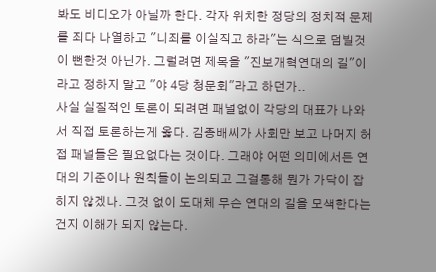봐도 비디오가 아닐까 한다. 각자 위치한 정당의 정치적 문제를 죄다 나열하고 "니죄를 이실직고 하라"는 식으로 덤빌것이 뻔한것 아닌가. 그럴려면 제목을 "진보개혁연대의 길"이라고 정하지 말고 "야 4당 청문회"라고 하던가..
사실 실질적인 토론이 되려면 패널없이 각당의 대표가 나와서 직접 토론하는게 옳다. 김종배씨가 사회만 보고 나머지 허접 패널들은 필요없다는 것이다. 그래야 어떤 의미에서든 연대의 기준이나 원칙들이 논의되고 그걸통해 뭔가 가닥이 잡히지 않겠나. 그것 없이 도대체 무슨 연대의 길을 모색한다는 건지 이해가 되지 않는다.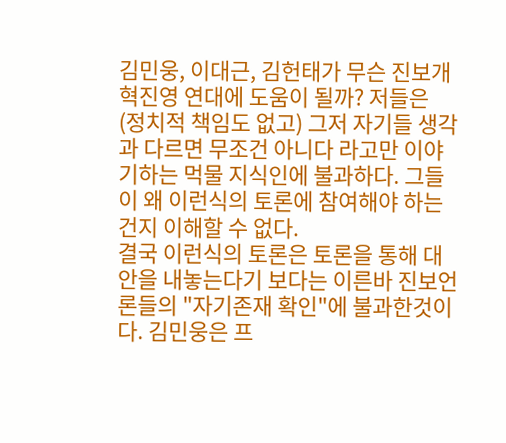김민웅, 이대근, 김헌태가 무슨 진보개혁진영 연대에 도움이 될까? 저들은 (정치적 책임도 없고) 그저 자기들 생각과 다르면 무조건 아니다 라고만 이야기하는 먹물 지식인에 불과하다. 그들이 왜 이런식의 토론에 참여해야 하는건지 이해할 수 없다.
결국 이런식의 토론은 토론을 통해 대안을 내놓는다기 보다는 이른바 진보언론들의 "자기존재 확인"에 불과한것이다. 김민웅은 프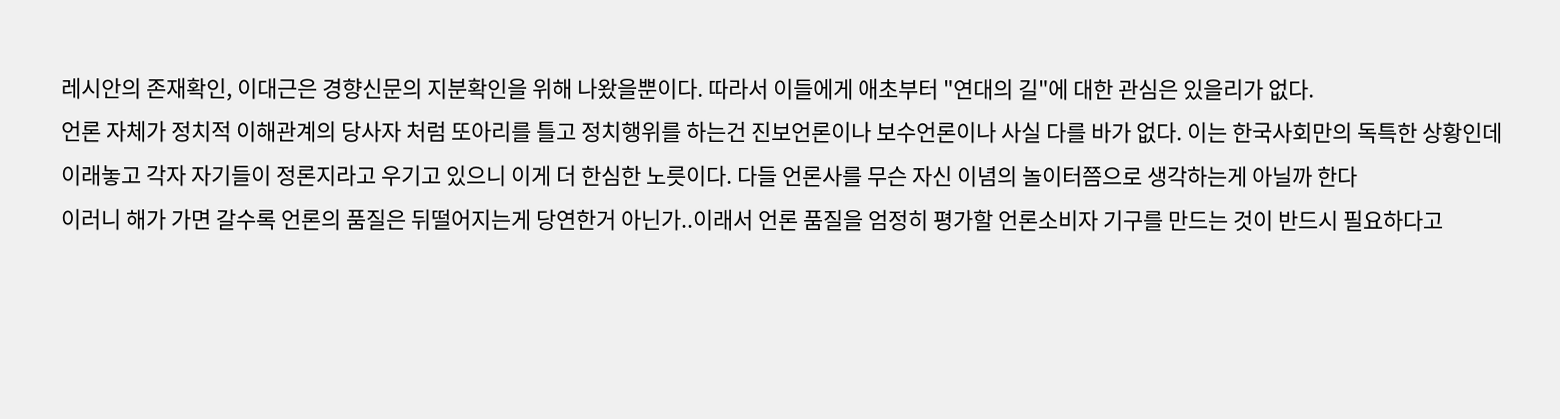레시안의 존재확인, 이대근은 경향신문의 지분확인을 위해 나왔을뿐이다. 따라서 이들에게 애초부터 "연대의 길"에 대한 관심은 있을리가 없다.
언론 자체가 정치적 이해관계의 당사자 처럼 또아리를 틀고 정치행위를 하는건 진보언론이나 보수언론이나 사실 다를 바가 없다. 이는 한국사회만의 독특한 상황인데 이래놓고 각자 자기들이 정론지라고 우기고 있으니 이게 더 한심한 노릇이다. 다들 언론사를 무슨 자신 이념의 놀이터쯤으로 생각하는게 아닐까 한다
이러니 해가 가면 갈수록 언론의 품질은 뒤떨어지는게 당연한거 아닌가..이래서 언론 품질을 엄정히 평가할 언론소비자 기구를 만드는 것이 반드시 필요하다고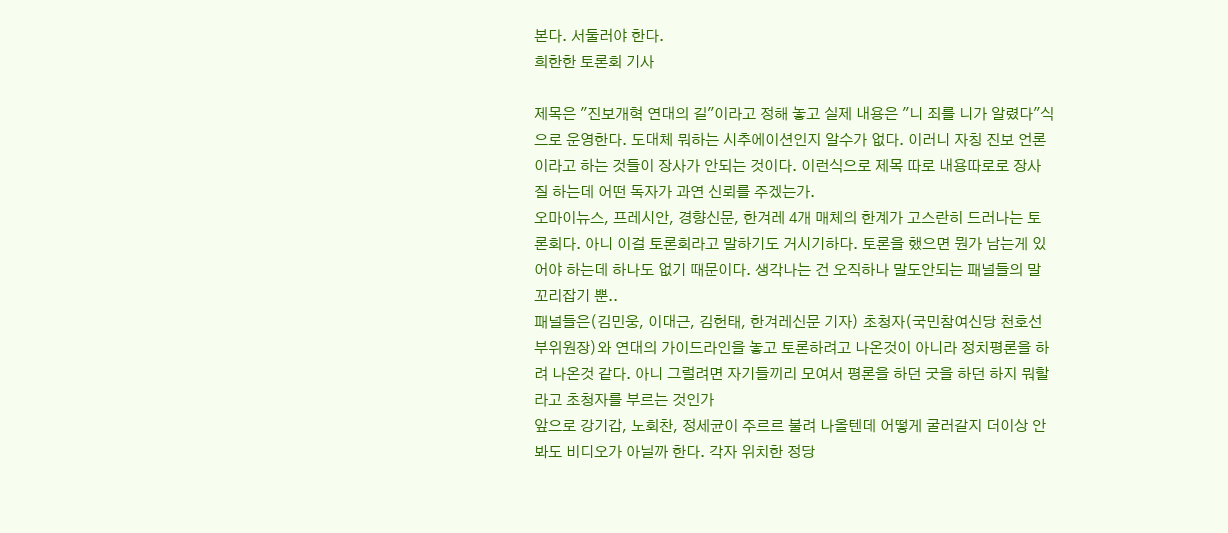본다. 서둘러야 한다.
희한한 토론회 기사

제목은 "진보개혁 연대의 길"이라고 정해 놓고 실제 내용은 "니 죄를 니가 알렸다"식으로 운영한다. 도대체 뭐하는 시추에이션인지 알수가 없다. 이러니 자칭 진보 언론이라고 하는 것들이 장사가 안되는 것이다. 이런식으로 제목 따로 내용따로로 장사질 하는데 어떤 독자가 과연 신뢰를 주겠는가.
오마이뉴스, 프레시안, 경향신문, 한겨레 4개 매체의 한계가 고스란히 드러나는 토론회다. 아니 이걸 토론회라고 말하기도 거시기하다. 토론을 했으면 뭔가 남는게 있어야 하는데 하나도 없기 때문이다. 생각나는 건 오직하나 말도안되는 패널들의 말꼬리잡기 뿐..
패널들은(김민웅, 이대근, 김헌태, 한겨레신문 기자) 초청자(국민참여신당 천호선 부위원장)와 연대의 가이드라인을 놓고 토론하려고 나온것이 아니라 정치평론을 하려 나온것 같다. 아니 그럴려면 자기들끼리 모여서 평론을 하던 굿을 하던 하지 뭐할라고 초청자를 부르는 것인가
앞으로 강기갑, 노회찬, 정세균이 주르르 불려 나올텐데 어떻게 굴러갈지 더이상 안봐도 비디오가 아닐까 한다. 각자 위치한 정당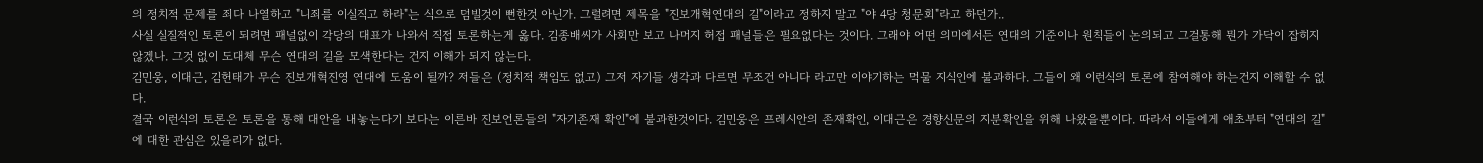의 정치적 문제를 죄다 나열하고 "니죄를 이실직고 하라"는 식으로 덤빌것이 뻔한것 아닌가. 그럴려면 제목을 "진보개혁연대의 길"이라고 정하지 말고 "야 4당 청문회"라고 하던가..
사실 실질적인 토론이 되려면 패널없이 각당의 대표가 나와서 직접 토론하는게 옳다. 김종배씨가 사회만 보고 나머지 허접 패널들은 필요없다는 것이다. 그래야 어떤 의미에서든 연대의 기준이나 원칙들이 논의되고 그걸통해 뭔가 가닥이 잡히지 않겠나. 그것 없이 도대체 무슨 연대의 길을 모색한다는 건지 이해가 되지 않는다.
김민웅, 이대근, 김헌태가 무슨 진보개혁진영 연대에 도움이 될까? 저들은 (정치적 책임도 없고) 그저 자기들 생각과 다르면 무조건 아니다 라고만 이야기하는 먹물 지식인에 불과하다. 그들이 왜 이런식의 토론에 참여해야 하는건지 이해할 수 없다.
결국 이런식의 토론은 토론을 통해 대안을 내놓는다기 보다는 이른바 진보언론들의 "자기존재 확인"에 불과한것이다. 김민웅은 프레시안의 존재확인, 이대근은 경향신문의 지분확인을 위해 나왔을뿐이다. 따라서 이들에게 애초부터 "연대의 길"에 대한 관심은 있을리가 없다.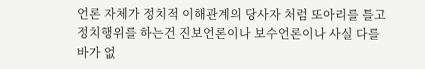언론 자체가 정치적 이해관계의 당사자 처럼 또아리를 틀고 정치행위를 하는건 진보언론이나 보수언론이나 사실 다를 바가 없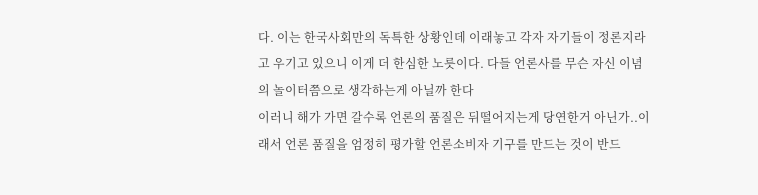다. 이는 한국사회만의 독특한 상황인데 이래놓고 각자 자기들이 정론지라고 우기고 있으니 이게 더 한심한 노릇이다. 다들 언론사를 무슨 자신 이념의 놀이터쯤으로 생각하는게 아닐까 한다
이러니 해가 가면 갈수록 언론의 품질은 뒤떨어지는게 당연한거 아닌가..이래서 언론 품질을 엄정히 평가할 언론소비자 기구를 만드는 것이 반드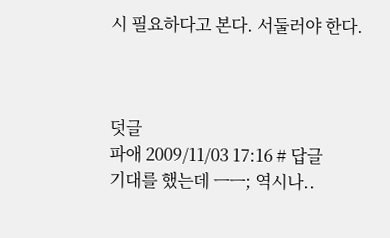시 필요하다고 본다. 서둘러야 한다.



덧글
파애 2009/11/03 17:16 # 답글
기대를 했는데 ㅡㅡ; 역시나..